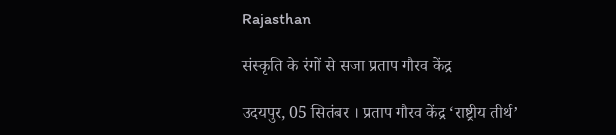Rajasthan

संस्कृति के रंगों से सजा प्रताप गौरव केंद्र

उदयपुर, 05 सितंबर । प्रताप गौरव केंद्र ‘राष्ट्रीय तीर्थ’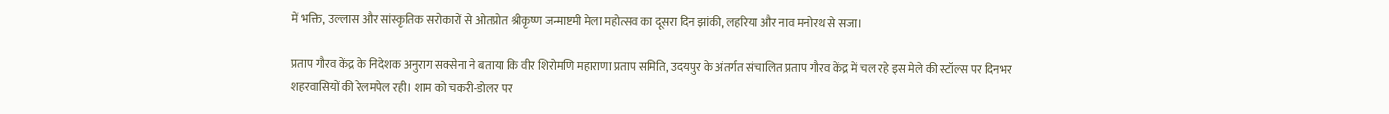में भक्ति, उल्लास और सांस्कृतिक सरोकारों से ओतप्रोत श्रीकृष्ण जन्माष्टमी मेला महोत्सव का दूसरा दिन झांकी, लहरिया और नाव मनोरथ से सजा।

प्रताप गौरव केंद्र के निदेशक अनुराग सक्सेना ने बताया कि वीर शिरोमणि महाराणा प्रताप समिति, उदयपुर के अंतर्गत संचालित प्रताप गौरव केंद्र में चल रहे इस मेले की स्टॉल्स पर दिनभर शहरवासियों की रेलमपेल रही। शाम को चकरी-डोलर पर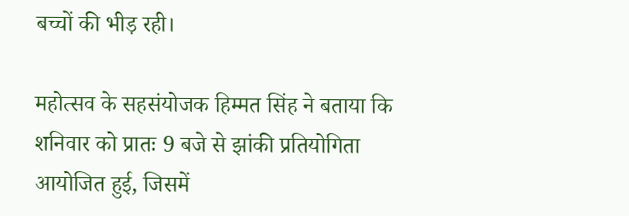बच्चों की भीड़ रही।

महोत्सव के सहसंयोजक हिम्मत सिंह ने बताया कि शनिवार को प्रातः 9 बजे से झांकी प्रतियोगिता आयोजित हुई, जिसमें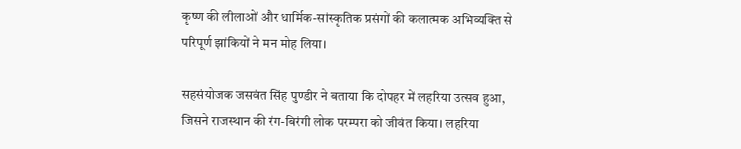कृष्ण की लीलाओं और धार्मिक-सांस्कृतिक प्रसंगों की कलात्मक अभिव्यक्ति से परिपूर्ण झांकियों ने मन मोह लिया।

सहसंयोजक जसवंत सिंह पुण्डीर ने बताया कि दोपहर में लहरिया उत्सव हुआ, जिसने राजस्थान की रंग-बिरंगी लोक परम्परा को जीवंत किया। लहरिया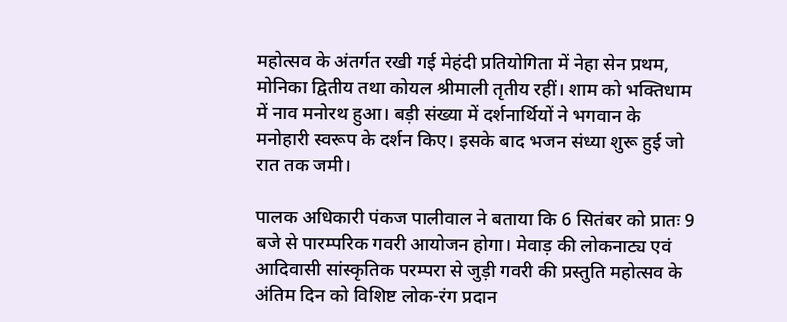महोत्सव के अंतर्गत रखी गई मेहंदी प्रतियोगिता में नेहा सेन प्रथम, मोनिका द्वितीय तथा कोयल श्रीमाली तृतीय रहीं। शाम को भक्तिधाम में नाव मनोरथ हुआ। बड़ी संख्या में दर्शनार्थियों ने भगवान के मनोहारी स्वरूप के दर्शन किए। इसके बाद भजन संध्या शुरू हुई जो रात तक जमी।

पालक अधिकारी पंकज पालीवाल ने बताया कि 6 सितंबर को प्रातः 9 बजे से पारम्परिक गवरी आयोजन होगा। मेवाड़ की लोकनाट्य एवं आदिवासी सांस्कृतिक परम्परा से जुड़ी गवरी की प्रस्तुति महोत्सव के अंतिम दिन को विशिष्ट लोक-रंग प्रदान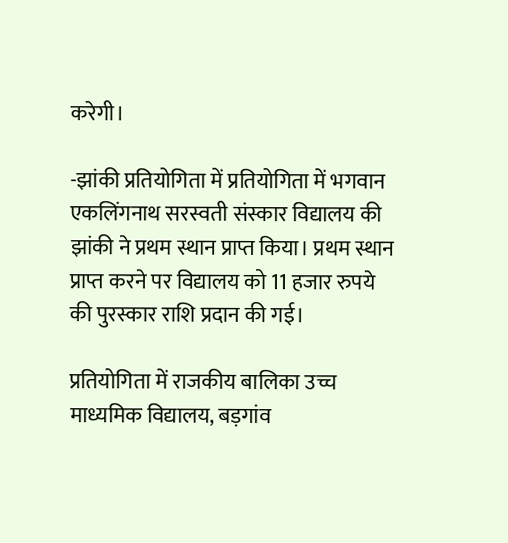करेगी।

-झांकी प्रतियोगिता में प्रतियोगिता में भगवान एकलिंगनाथ सरस्वती संस्कार विद्यालय की झांकी ने प्रथम स्थान प्राप्त किया। प्रथम स्थान प्राप्त करने पर विद्यालय को 11 हजार रुपये की पुरस्कार राशि प्रदान की गई।

प्रतियोगिता में राजकीय बालिका उच्च माध्यमिक विद्यालय, बड़गांव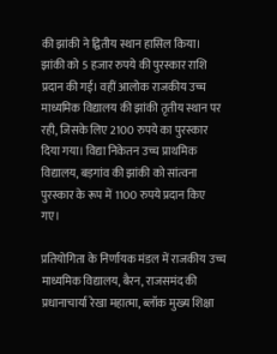की झांकी ने द्वितीय स्थान हासिल किया। झांकी को 5 हजार रुपये की पुरस्कार राशि प्रदान की गई। वहीं आलोक राजकीय उच्च माध्यमिक विद्यालय की झांकी तृतीय स्थान पर रही, जिसके लिए 2100 रुपये का पुरस्कार दिया गया। विद्या निकेतन उच्च प्राथमिक विद्यालय, बड़गांव की झांकी को सांत्वना पुरस्कार के रूप में 1100 रुपये प्रदान किए गए।

प्रतियोगिता के निर्णायक मंडल में राजकीय उच्च माध्यमिक विद्यालय, बैरन, राजसमंद की प्रधानाचार्या रेखा महात्मा, ब्लॉक मुख्य शिक्षा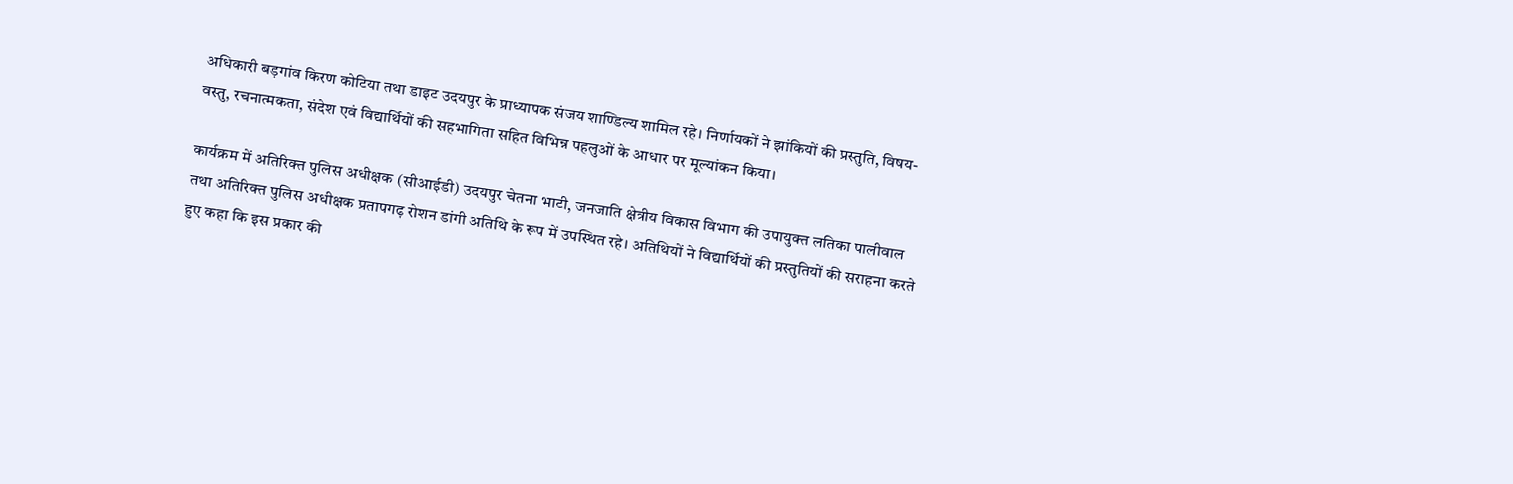अधिकारी बड़गांव किरण कोटिया तथा डाइट उदयपुर के प्राध्यापक संजय शाण्डिल्य शामिल रहे। निर्णायकों ने झांकियों की प्रस्तुति, विषय-वस्तु, रचनात्मकता, संदेश एवं विद्यार्थियों की सहभागिता सहित विभिन्न पहलुओं के आधार पर मूल्यांकन किया।

कार्यक्रम में अतिरिक्त पुलिस अधीक्षक (सीआईडी) उदयपुर चेतना भाटी, जनजाति क्षेत्रीय विकास विभाग की उपायुक्त लतिका पालीवाल तथा अतिरिक्त पुलिस अधीक्षक प्रतापगढ़ रोशन डांगी अतिथि के रूप में उपस्थित रहे। अतिथियों ने विद्यार्थियों की प्रस्तुतियों की सराहना करते हुए कहा कि इस प्रकार की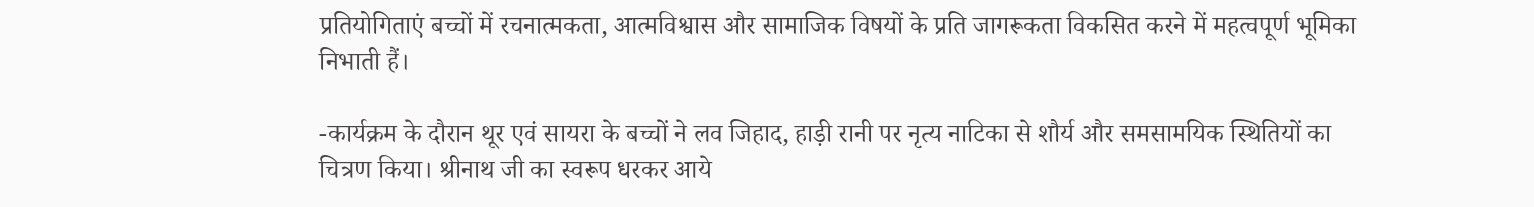प्रतियोगिताएं बच्चों में रचनात्मकता, आत्मविश्वास और सामाजिक विषयों के प्रति जागरूकता विकसित करने में महत्वपूर्ण भूमिका निभाती हैं।

-कार्यक्रम के दौरान थूर एवं सायरा के बच्चों ने लव जिहाद, हाड़ी रानी पर नृत्य नाटिका से शौर्य और समसामयिक स्थितियों का चित्रण किया। श्रीनाथ जी का स्वरूप धरकर आये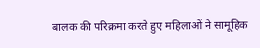बालक की परिक्रमा करते हुए महिलाओं ने सामूहिक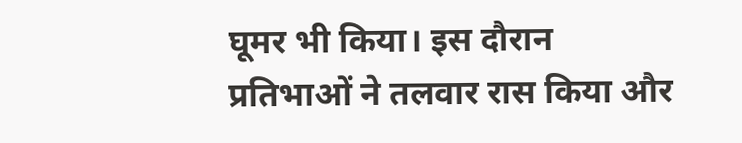घूमर भी किया। इस दौरान प्रतिभाओं ने तलवार रास किया और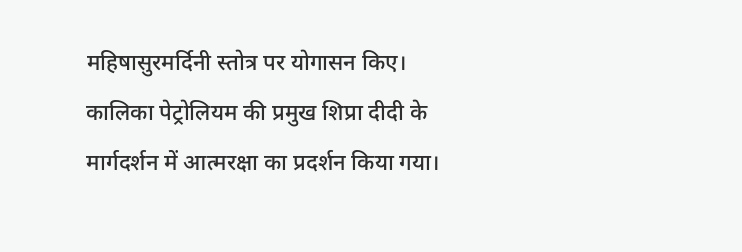महिषासुरमर्दिनी स्तोत्र पर योगासन किए। कालिका पेट्रोलियम की प्रमुख शिप्रा दीदी के मार्गदर्शन में आत्मरक्षा का प्रदर्शन किया गया।